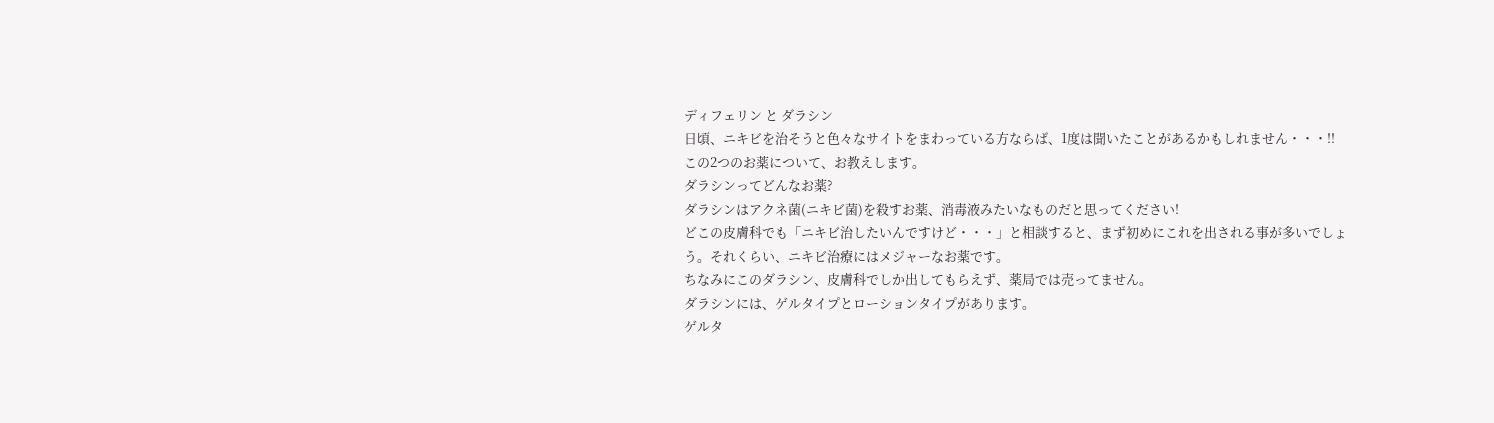ディフェリン と ダラシン
日頃、ニキビを治そうと色々なサイトをまわっている方ならば、1度は聞いたことがあるかもしれません・・・!!
この2つのお薬について、お教えします。
ダラシンってどんなお薬?
ダラシンはアクネ菌(ニキビ菌)を殺すお薬、消毒液みたいなものだと思ってください!
どこの皮膚科でも「ニキビ治したいんですけど・・・」と相談すると、まず初めにこれを出される事が多いでしょう。それくらい、ニキビ治療にはメジャーなお薬です。
ちなみにこのダラシン、皮膚科でしか出してもらえず、薬局では売ってません。
ダラシンには、ゲルタイプとローションタイプがあります。
ゲルタ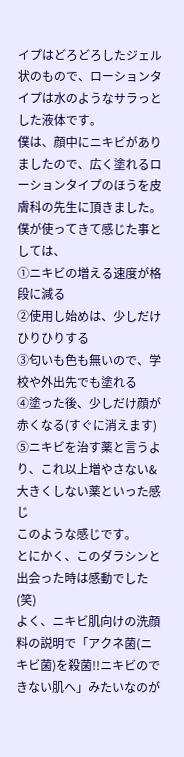イプはどろどろしたジェル状のもので、ローションタイプは水のようなサラっとした液体です。
僕は、顔中にニキビがありましたので、広く塗れるローションタイプのほうを皮膚科の先生に頂きました。
僕が使ってきて感じた事としては、
①ニキビの増える速度が格段に減る
②使用し始めは、少しだけひりひりする
③匂いも色も無いので、学校や外出先でも塗れる
④塗った後、少しだけ顔が赤くなる(すぐに消えます)
⑤ニキビを治す薬と言うより、これ以上増やさない&大きくしない薬といった感じ
このような感じです。
とにかく、このダラシンと出会った時は感動でした(笑)
よく、ニキビ肌向けの洗顔料の説明で「アクネ菌(ニキビ菌)を殺菌!!ニキビのできない肌へ」みたいなのが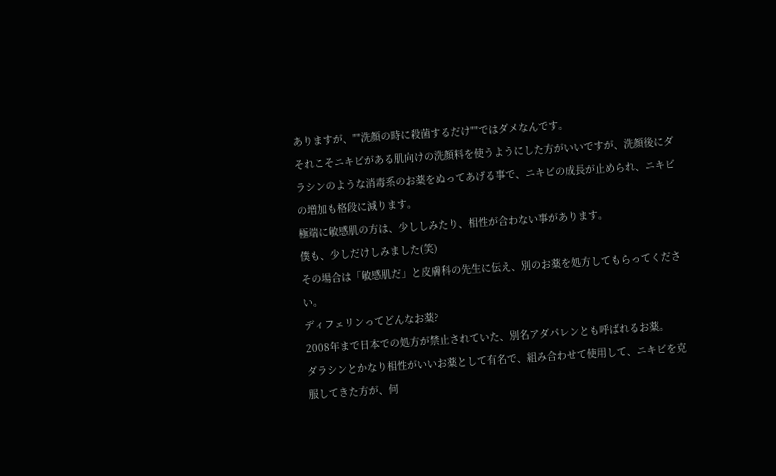ありますが、""洗顔の時に殺菌するだけ""ではダメなんです。
それこそニキビがある肌向けの洗顔料を使うようにした方がいいですが、洗顔後にダラシンのような消毒系のお薬をぬってあげる事で、ニキビの成長が止められ、ニキビの増加も格段に減ります。
極端に敏感肌の方は、少ししみたり、相性が合わない事があります。
僕も、少しだけしみました(笑)
その場合は「敏感肌だ」と皮膚科の先生に伝え、別のお薬を処方してもらってください。
ディフェリンってどんなお薬?
2008年まで日本での処方が禁止されていた、別名アダパレンとも呼ばれるお薬。
ダラシンとかなり相性がいいお薬として有名で、組み合わせて使用して、ニキビを克服してきた方が、何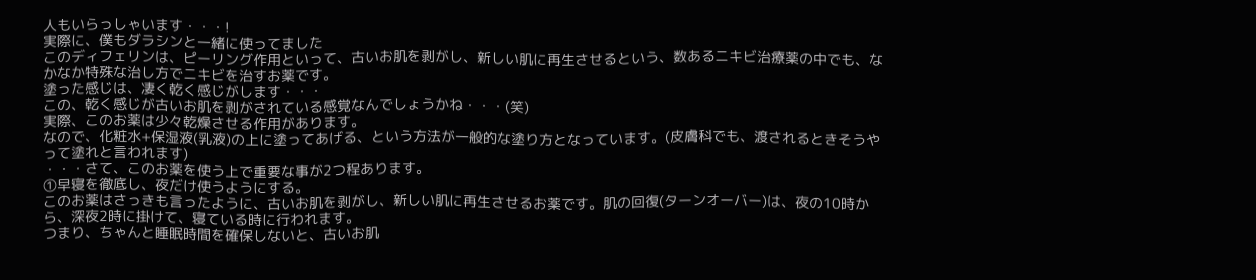人もいらっしゃいます・・・!
実際に、僕もダラシンと一緒に使ってました
このディフェリンは、ピーリング作用といって、古いお肌を剥がし、新しい肌に再生させるという、数あるニキビ治療薬の中でも、なかなか特殊な治し方でニキビを治すお薬です。
塗った感じは、凄く乾く感じがします・・・
この、乾く感じが古いお肌を剥がされている感覚なんでしょうかね・・・(笑)
実際、このお薬は少々乾燥させる作用があります。
なので、化粧水+保湿液(乳液)の上に塗ってあげる、という方法が一般的な塗り方となっています。(皮膚科でも、渡されるときそうやって塗れと言われます)
・・・さて、このお薬を使う上で重要な事が2つ程あります。
①早寝を徹底し、夜だけ使うようにする。
このお薬はさっきも言ったように、古いお肌を剥がし、新しい肌に再生させるお薬です。肌の回復(ターンオーバー)は、夜の10時から、深夜2時に掛けて、寝ている時に行われます。
つまり、ちゃんと睡眠時間を確保しないと、古いお肌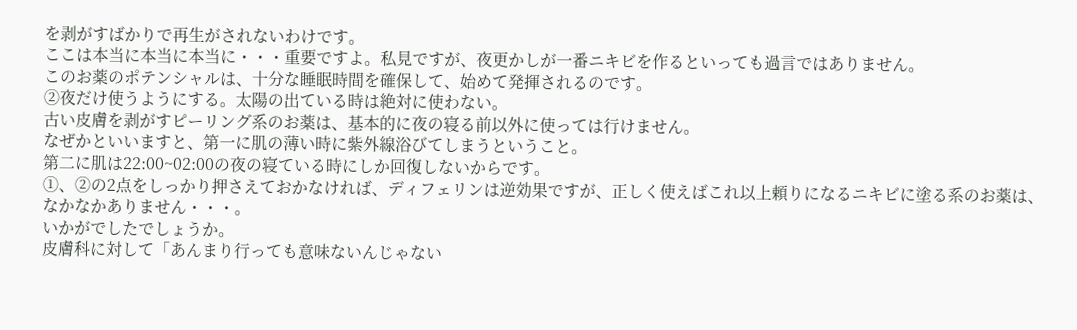を剥がすばかりで再生がされないわけです。
ここは本当に本当に本当に・・・重要ですよ。私見ですが、夜更かしが一番ニキビを作るといっても過言ではありません。
このお薬のポテンシャルは、十分な睡眠時間を確保して、始めて発揮されるのです。
②夜だけ使うようにする。太陽の出ている時は絶対に使わない。
古い皮膚を剥がすピーリング系のお薬は、基本的に夜の寝る前以外に使っては行けません。
なぜかといいますと、第一に肌の薄い時に紫外線浴びてしまうということ。
第二に肌は22:00~02:00の夜の寝ている時にしか回復しないからです。
①、②の2点をしっかり押さえておかなければ、ディフェリンは逆効果ですが、正しく使えばこれ以上頼りになるニキビに塗る系のお薬は、なかなかありません・・・。
いかがでしたでしょうか。
皮膚科に対して「あんまり行っても意味ないんじゃない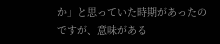か」と思っていた時期があったのですが、意味がある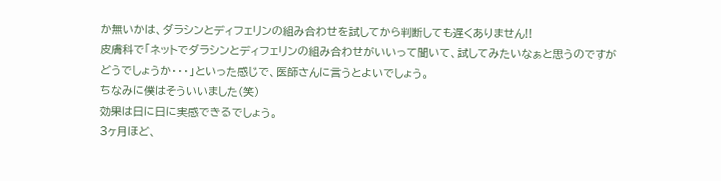か無いかは、ダラシンとディフェリンの組み合わせを試してから判断しても遅くありません!!
皮膚科で「ネットでダラシンとディフェリンの組み合わせがいいって聞いて、試してみたいなぁと思うのですがどうでしょうか・・・」といった感じで、医師さんに言うとよいでしょう。
ちなみに僕はそういいました(笑)
効果は日に日に実感できるでしょう。
3ヶ月ほど、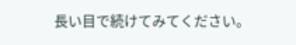長い目で続けてみてください。